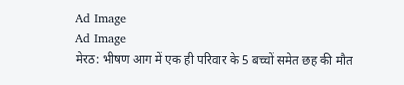Ad Image
Ad Image
मेरठ: भीषण आग में एक ही परिवार के 5 बच्चों समेत छह की मौत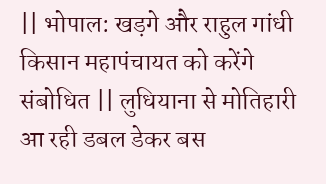|| भोपाल: खड़गे और राहुल गांधी किसान महापंचायत को करेंगे संबोधित || लुधियाना से मोतिहारी आ रही डबल डेकर बस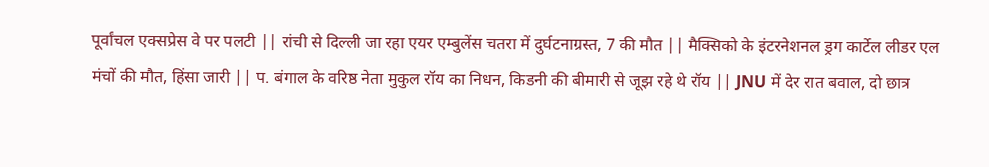पूर्वांचल एक्सप्रेस वे पर पलटी || रांची से दिल्ली जा रहा एयर एम्बुलेंस चतरा में दुर्घटनाग्रस्त, 7 की मौत || मैक्सिको के इंटरनेशनल ड्रग कार्टेल लीडर एल मंचों की मौत, हिंसा जारी || प. बंगाल के वरिष्ठ नेता मुकुल रॉय का निधन, किडनी की बीमारी से जूझ रहे थे रॉय || JNU में देर रात बवाल, दो छात्र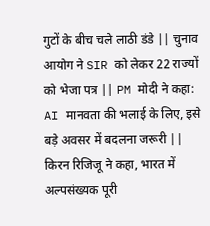गुटों के बीच चले लाठी डंडे || चुनाव आयोग ने SIR को लेकर 22 राज्यों को भेजा पत्र || PM मोदी ने कहा: AI मानवता की भलाई के लिए, इसे बड़े अवसर में बदलना जरूरी || किरन रिजिजू ने कहा, भारत में अल्पसंख्यक पूरी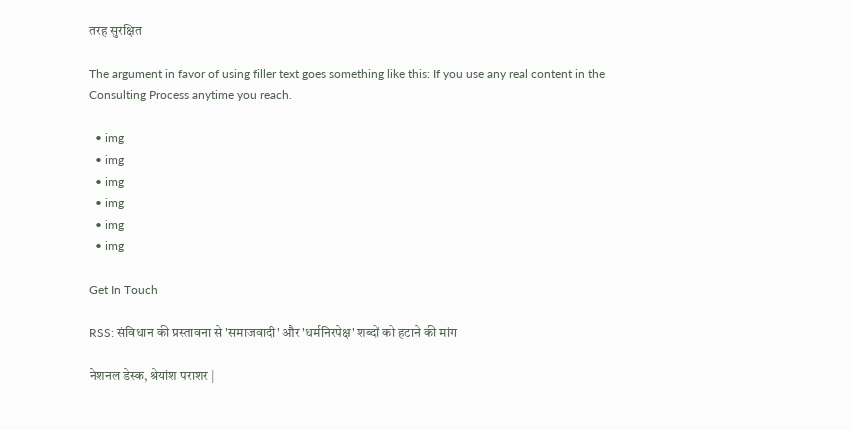तरह सुरक्षित

The argument in favor of using filler text goes something like this: If you use any real content in the Consulting Process anytime you reach.

  • img
  • img
  • img
  • img
  • img
  • img

Get In Touch

RSS: संविधान की प्रस्तावना से 'समाजवादी' और 'धर्मनिरपेक्ष' शब्दों को हटाने की मांग

नेशनल डेस्क, श्रेयांश पराशर |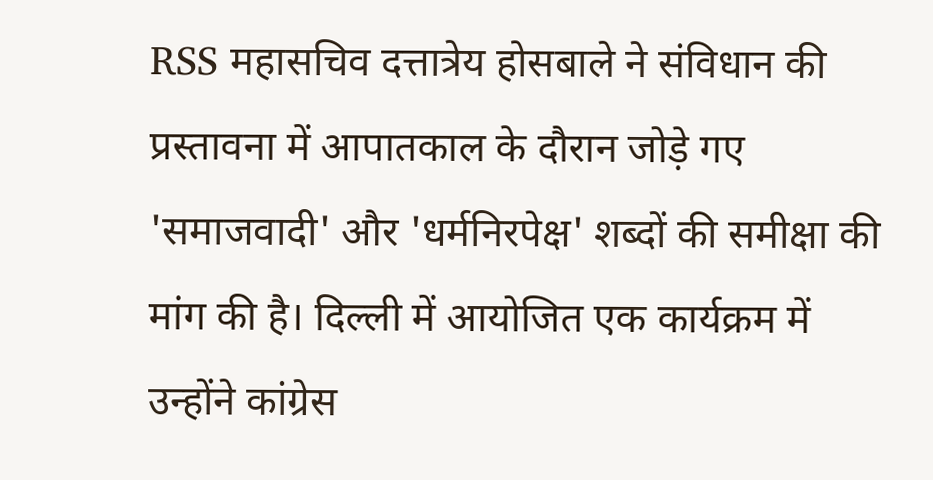RSS महासचिव दत्तात्रेय होसबाले ने संविधान की प्रस्तावना में आपातकाल के दौरान जोड़े गए 'समाजवादी' और 'धर्मनिरपेक्ष' शब्दों की समीक्षा की मांग की है। दिल्ली में आयोजित एक कार्यक्रम में उन्होंने कांग्रेस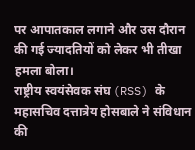पर आपातकाल लगाने और उस दौरान की गई ज्यादतियों को लेकर भी तीखा हमला बोला।
राष्ट्रीय स्वयंसेवक संघ (RSS) के महासचिव दत्तात्रेय होसबाले ने संविधान की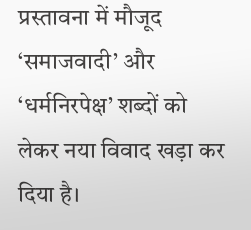प्रस्तावना में मौजूद ‘समाजवादी’ और ‘धर्मनिरपेक्ष’ शब्दों को लेकर नया विवाद खड़ा कर दिया है।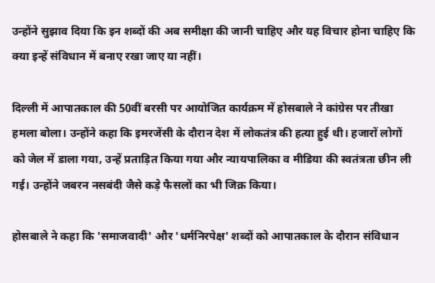उन्होंने सुझाव दिया कि इन शब्दों की अब समीक्षा की जानी चाहिए और यह विचार होना चाहिए कि क्या इन्हें संविधान में बनाए रखा जाए या नहीं।

दिल्ली में आपातकाल की 50वीं बरसी पर आयोजित कार्यक्रम में होसबाले ने कांग्रेस पर तीखा हमला बोला। उन्होंने कहा कि इमरजेंसी के दौरान देश में लोकतंत्र की हत्या हुई थी। हजारों लोगों को जेल में डाला गया, उन्हें प्रताड़ित किया गया और न्यायपालिका व मीडिया की स्वतंत्रता छीन ली गई। उन्होंने जबरन नसबंदी जैसे कड़े फैसलों का भी जिक्र किया।

होसबाले ने कहा कि 'समाजवादी' और 'धर्मनिरपेक्ष' शब्दों को आपातकाल के दौरान संविधान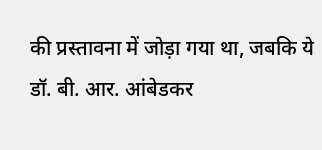की प्रस्तावना में जोड़ा गया था, जबकि ये डॉ. बी. आर. आंबेडकर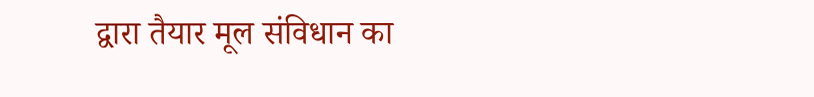द्वारा तैयार मूल संविधान का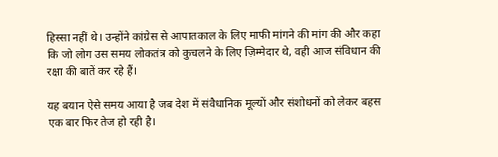हिस्सा नहीं थे। उन्होंने कांग्रेस से आपातकाल के लिए माफी मांगने की मांग की और कहा कि जो लोग उस समय लोकतंत्र को कुचलने के लिए ज़िम्मेदार थे, वही आज संविधान की रक्षा की बातें कर रहे हैं।

यह बयान ऐसे समय आया है जब देश में संवैधानिक मूल्यों और संशोधनों को लेकर बहस एक बार फिर तेज हो रही है।